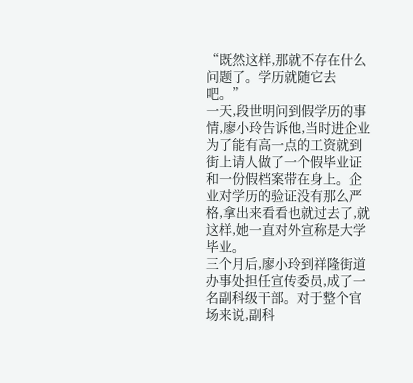“既然这样,那就不存在什么问题了。学历就随它去吧。”
一天,段世明问到假学历的事情,廖小玲告诉他,当时进企业为了能有高一点的工资就到街上请人做了一个假毕业证和一份假档案带在身上。企业对学历的验证没有那么严格,拿出来看看也就过去了,就这样,她一直对外宣称是大学毕业。
三个月后,廖小玲到祥隆街道办事处担任宣传委员,成了一名副科级干部。对于整个官场来说,副科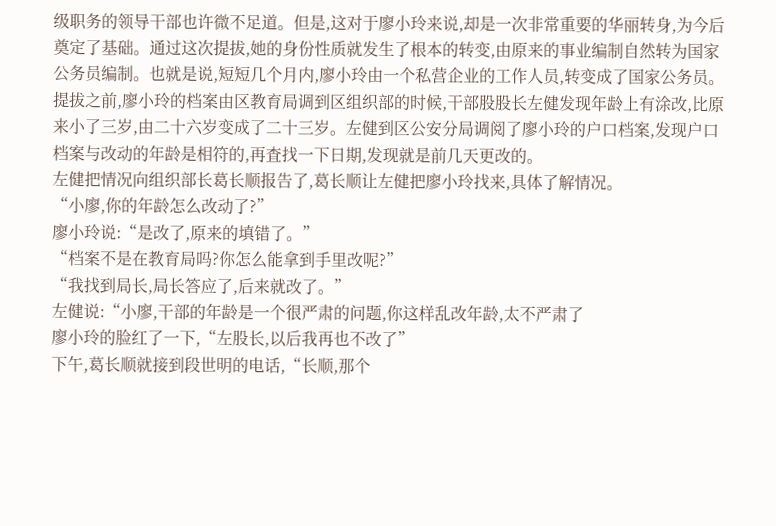级职务的领导干部也许微不足道。但是,这对于廖小玲来说,却是一次非常重要的华丽转身,为今后奠定了基础。通过这次提拔,她的身份性质就发生了根本的转变,由原来的事业编制自然转为国家公务员编制。也就是说,短短几个月内,廖小玲由一个私营企业的工作人员,转变成了国家公务员。
提拔之前,廖小玲的档案由区教育局调到区组织部的时候,干部股股长左健发现年龄上有涂改,比原来小了三岁,由二十六岁变成了二十三岁。左健到区公安分局调阅了廖小玲的户口档案,发现户口档案与改动的年龄是相符的,再査找一下日期,发现就是前几天更改的。
左健把情况向组织部长葛长顺报告了,葛长顺让左健把廖小玲找来,具体了解情况。
“小廖,你的年龄怎么改动了?”
廖小玲说:“是改了,原来的填错了。”
“档案不是在教育局吗?你怎么能拿到手里改呢?”
“我找到局长,局长答应了,后来就改了。”
左健说:“小廖,干部的年龄是一个很严肃的问题,你这样乱改年龄,太不严肃了
廖小玲的脸红了一下,“左股长,以后我再也不改了”
下午,葛长顺就接到段世明的电话,“长顺,那个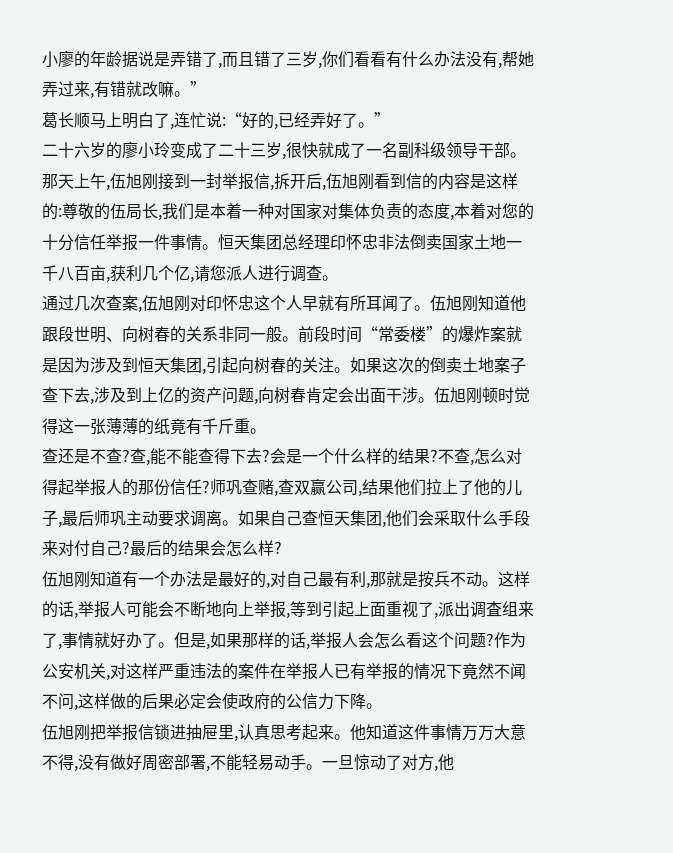小廖的年龄据说是弄错了,而且错了三岁,你们看看有什么办法没有,帮她弄过来,有错就改嘛。”
葛长顺马上明白了,连忙说:“好的,已经弄好了。”
二十六岁的廖小玲变成了二十三岁,很快就成了一名副科级领导干部。
那天上午,伍旭刚接到一封举报信,拆开后,伍旭刚看到信的内容是这样的:尊敬的伍局长,我们是本着一种对国家对集体负责的态度,本着对您的十分信任举报一件事情。恒天集团总经理印怀忠非法倒卖国家土地一千八百亩,获利几个亿,请您派人进行调查。
通过几次查案,伍旭刚对印怀忠这个人早就有所耳闻了。伍旭刚知道他跟段世明、向树春的关系非同一般。前段时间“常委楼”的爆炸案就是因为涉及到恒天集团,引起向树春的关注。如果这次的倒卖土地案子查下去,涉及到上亿的资产问题,向树春肯定会出面干涉。伍旭刚顿时觉得这一张薄薄的纸竟有千斤重。
查还是不查?查,能不能查得下去?会是一个什么样的结果?不查,怎么对得起举报人的那份信任?师巩查赌,查双赢公司,结果他们拉上了他的儿子,最后师巩主动要求调离。如果自己查恒天集团,他们会采取什么手段来对付自己?最后的结果会怎么样?
伍旭刚知道有一个办法是最好的,对自己最有利,那就是按兵不动。这样的话,举报人可能会不断地向上举报,等到引起上面重视了,派出调査组来了,事情就好办了。但是,如果那样的话,举报人会怎么看这个问题?作为公安机关,对这样严重违法的案件在举报人已有举报的情况下竟然不闻不问,这样做的后果必定会使政府的公信力下降。
伍旭刚把举报信锁进抽屉里,认真思考起来。他知道这件事情万万大意不得,没有做好周密部署,不能轻易动手。一旦惊动了对方,他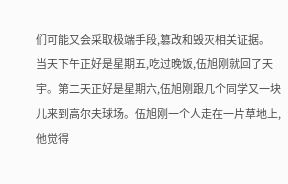们可能又会采取极端手段,篡改和毁灭相关证据。
当天下午正好是星期五,吃过晚饭,伍旭刚就回了天宇。第二天正好是星期六,伍旭刚跟几个同学又一块儿来到高尔夫球场。伍旭刚一个人走在一片草地上,他觉得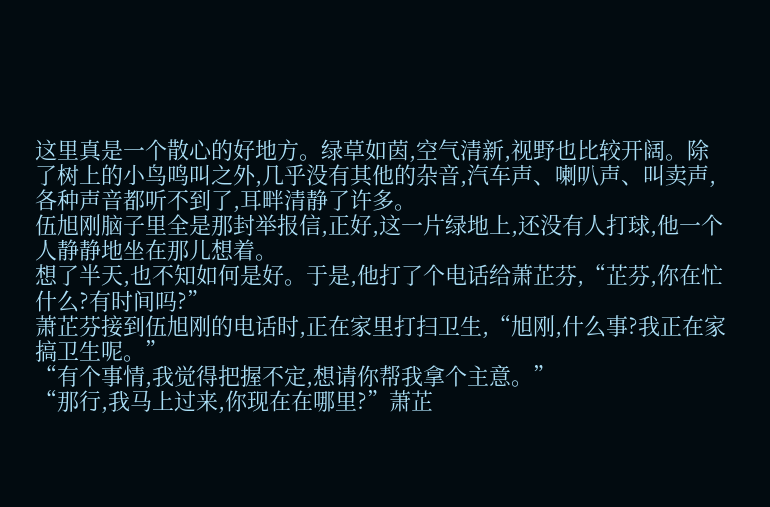这里真是一个散心的好地方。绿草如茵,空气清新,视野也比较开阔。除了树上的小鸟鸣叫之外,几乎没有其他的杂音,汽车声、喇叭声、叫卖声,各种声音都听不到了,耳畔清静了许多。
伍旭刚脑子里全是那封举报信,正好,这一片绿地上,还没有人打球,他一个人静静地坐在那儿想着。
想了半天,也不知如何是好。于是,他打了个电话给萧芷芬,“芷芬,你在忙什么?有时间吗?”
萧芷芬接到伍旭刚的电话时,正在家里打扫卫生,“旭刚,什么事?我正在家搞卫生呢。”
“有个事情,我觉得把握不定,想请你帮我拿个主意。”
“那行,我马上过来,你现在在哪里?”萧芷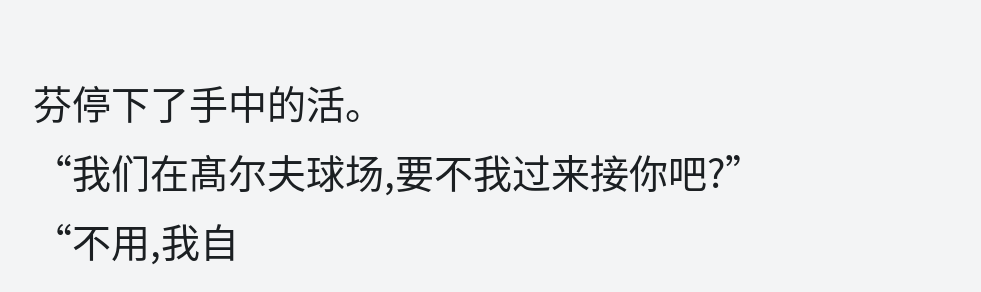芬停下了手中的活。
“我们在髙尔夫球场,要不我过来接你吧?”
“不用,我自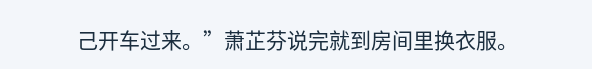己开车过来。”萧芷芬说完就到房间里换衣服。